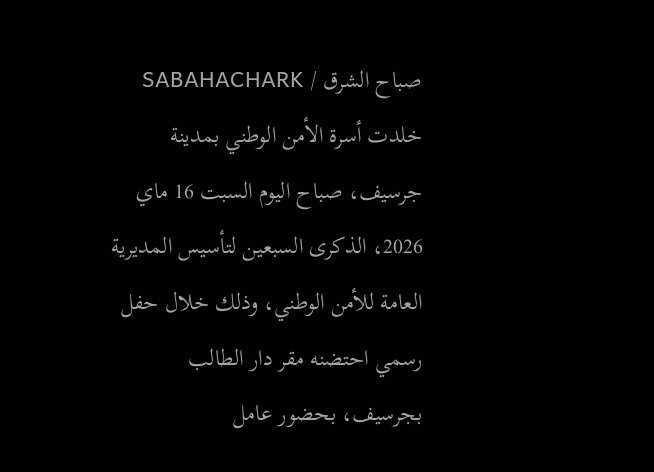صباح الشرق / SABAHACHARK
خلدت أسرة الأمن الوطني بمدينة جرسيف، صباح اليوم السبت 16 ماي 2026، الذكرى السبعين لتأسيس المديرية العامة للأمن الوطني، وذلك خلال حفل رسمي احتضنه مقر دار الطالب بجرسيف، بحضور عامل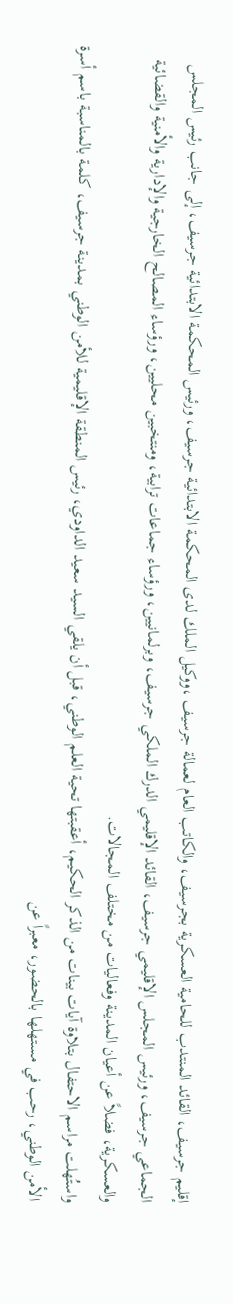إقليم جرسيف، القائد المنتدب للحامية العسكرية بجرسيف، والكاتب العام لعمالة جرسيف ،ووكيل الملك لدى المحكمة الابتدائية جرسيف، ورئيس المحكمة الابتدائية جرسيف، إلى جانب رئيس المجلس الجماعي جرسيف، ورئيس المجلس الإقليمي جرسيف، القائد الإقليمي الدرك الملكي جرسيف، وبرلمانيين، ورؤساء جماعات ترابية، ومنتخبين محليين، ورؤساء المصالح الخارجية والإدارية والأمنية والقضائية والعسكرية، فضلاً عن أعيان المدينة وفعاليات من مختلف المجالات.
واستُهلت مراسم الاحتفال بتلاوة آيات بينات من الذكر الحكيم، أعقبتها تحية العلم الوطني، قبل أن يلقي السيد سعيد الداودي، رئيس المنطقة الإقليمية للأمن الوطني بمدينة جرسيف، كلمة بالمناسبة باسم أسرة الأمن الوطني، رحب في مستهلها بالحضور، معبراً عن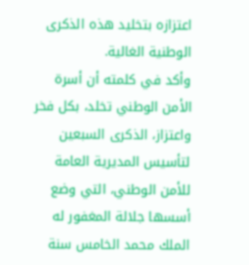اعتزازه بتخليد هذه الذكرى الوطنية الغالية.
وأكد في كلمته أن أسرة الأمن الوطني تخلد، بكل فخر واعتزاز، الذكرى السبعين لتأسيس المديرية العامة للأمن الوطني، التي وضع أسسها جلالة المغفور له الملك محمد الخامس سنة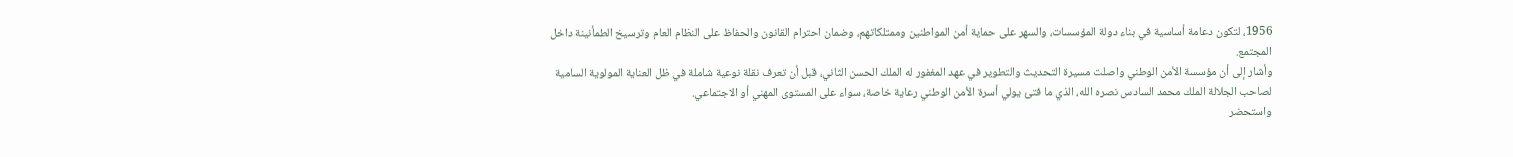1956، لتكون دعامة أساسية في بناء دولة المؤسسات، والسهر على حماية أمن المواطنين وممتلكاتهم، وضمان احترام القانون والحفاظ على النظام العام وترسيخ الطمأنينة داخل المجتمع.
وأشار إلى أن مؤسسة الأمن الوطني واصلت مسيرة التحديث والتطوير في عهد المغفور له الملك الحسن الثاني، قبل أن تعرف نقلة نوعية شاملة في ظل العناية المولوية السامية لصاحب الجلالة الملك محمد السادس نصره الله، الذي ما فتئ يولي أسرة الأمن الوطني رعاية خاصة، سواء على المستوى المهني أو الاجتماعي.
واستحضر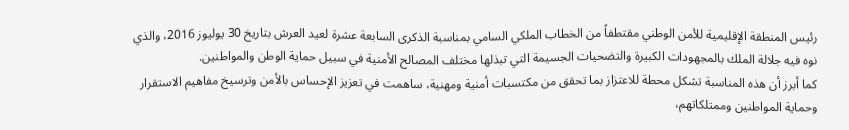رئيس المنطقة الإقليمية للأمن الوطني مقتطفاً من الخطاب الملكي السامي بمناسبة الذكرى السابعة عشرة لعيد العرش بتاريخ 30 يوليوز 2016، والذي نوه فيه جلالة الملك بالمجهودات الكبيرة والتضحيات الجسيمة التي تبذلها مختلف المصالح الأمنية في سبيل حماية الوطن والمواطنين.
كما أبرز أن هذه المناسبة تشكل محطة للاعتزاز بما تحقق من مكتسبات أمنية ومهنية، ساهمت في تعزيز الإحساس بالأمن وترسيخ مفاهيم الاستقرار وحماية المواطنين وممتلكاتهم،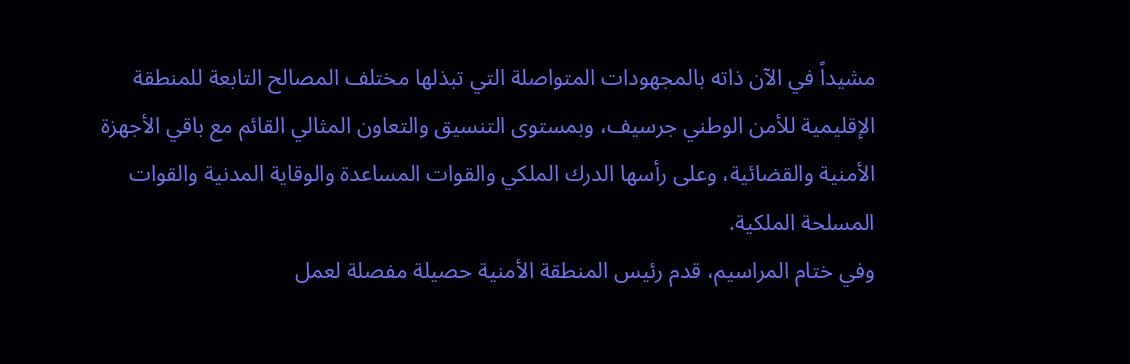مشيداً في الآن ذاته بالمجهودات المتواصلة التي تبذلها مختلف المصالح التابعة للمنطقة الإقليمية للأمن الوطني جرسيف، وبمستوى التنسيق والتعاون المثالي القائم مع باقي الأجهزة الأمنية والقضائية، وعلى رأسها الدرك الملكي والقوات المساعدة والوقاية المدنية والقوات المسلحة الملكية.
وفي ختام المراسيم، قدم رئيس المنطقة الأمنية حصيلة مفصلة لعمل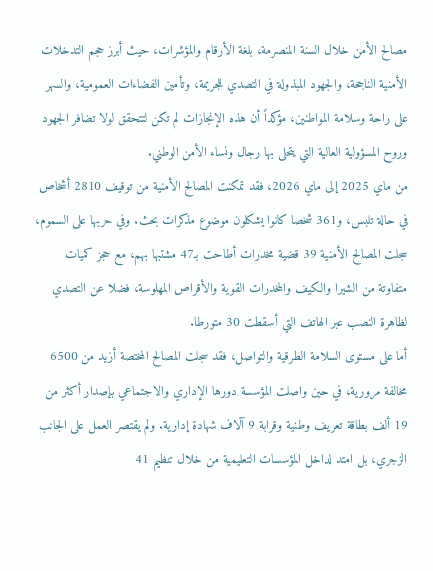مصالح الأمن خلال السنة المنصرمة، بلغة الأرقام والمؤشرات، حيث أبرز حجم التدخلات الأمنية الناجحة، والجهود المبذولة في التصدي للجريمة، وتأمين الفضاءات العمومية، والسهر على راحة وسلامة المواطنين، مؤكداً أن هذه الإنجازات لم تكن لتتحقق لولا تضافر الجهود وروح المسؤولية العالية التي يتحلى بها رجال ونساء الأمن الوطني.
من ماي 2025 إلى ماي 2026، فقد تمكنت المصالح الأمنية من توقيف 2810 أشخاص في حالة تلبس، و361 شخصا كانوا يشكلون موضوع مذكرات بحث. وفي حربها على السموم، سجلت المصالح الأمنية 39 قضية مخدرات أطاحت بـ47 مشتبها بهم، مع حجز كميات متفاوتة من الشيرا والكيف والمخدرات القوية والأقراص المهلوسة، فضلا عن التصدي لظاهرة النصب عبر الهاتف التي أسقطت 30 متورطا.
أما على مستوى السلامة الطرقية والتواصل، فقد سجلت المصالح المختصة أزيد من 6500 مخالفة مرورية، في حين واصلت المؤسسة دورها الإداري والاجتماعي بإصدار أكثر من 19 ألف بطاقة تعريف وطنية وقرابة 9 آلاف شهادة إدارية. ولم يقتصر العمل على الجانب الزجري، بل امتد لداخل المؤسسات التعليمية من خلال تنظيم 41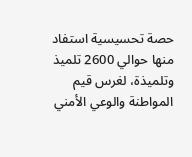حصة تحسيسية استفاد منها حوالي 2600 تلميذ وتلميذة، لغرس قيم المواطنة والوعي الأمني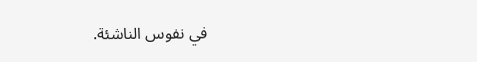في نفوس الناشئة.